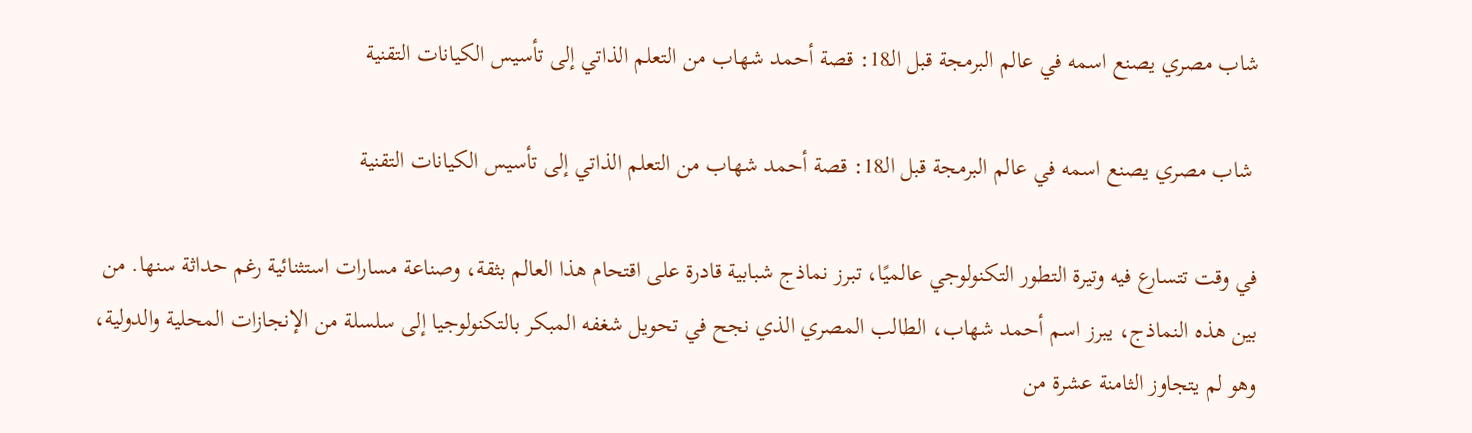شاب مصري يصنع اسمه في عالم البرمجة قبل الـ18: قصة أحمد شهاب من التعلم الذاتي إلى تأسيس الكيانات التقنية

 شاب مصري يصنع اسمه في عالم البرمجة قبل الـ18: قصة أحمد شهاب من التعلم الذاتي إلى تأسيس الكيانات التقنية

في وقت تتسارع فيه وتيرة التطور التكنولوجي عالميًا، تبرز نماذج شبابية قادرة على اقتحام هذا العالم بثقة، وصناعة مسارات استثنائية رغم حداثة سنها. من بين هذه النماذج، يبرز اسم أحمد شهاب، الطالب المصري الذي نجح في تحويل شغفه المبكر بالتكنولوجيا إلى سلسلة من الإنجازات المحلية والدولية، وهو لم يتجاوز الثامنة عشرة من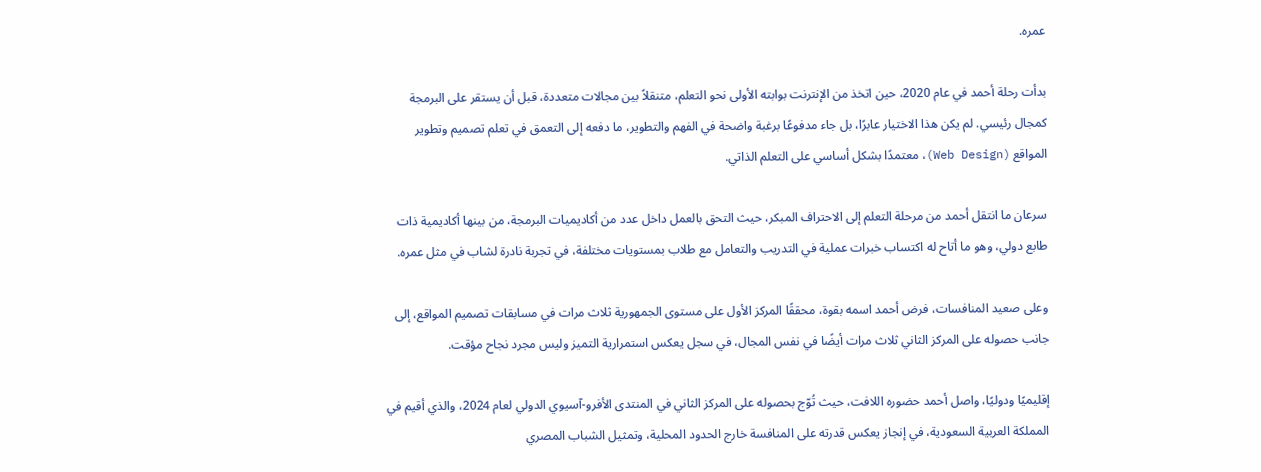عمره.

بدأت رحلة أحمد في عام 2020، حين اتخذ من الإنترنت بوابته الأولى نحو التعلم، متنقلاً بين مجالات متعددة، قبل أن يستقر على البرمجة كمجال رئيسي. لم يكن هذا الاختيار عابرًا، بل جاء مدفوعًا برغبة واضحة في الفهم والتطوير، ما دفعه إلى التعمق في تعلم تصميم وتطوير المواقع (Web Design)، معتمدًا بشكل أساسي على التعلم الذاتي.

سرعان ما انتقل أحمد من مرحلة التعلم إلى الاحتراف المبكر، حيث التحق بالعمل داخل عدد من أكاديميات البرمجة، من بينها أكاديمية ذات طابع دولي، وهو ما أتاح له اكتساب خبرات عملية في التدريب والتعامل مع طلاب بمستويات مختلفة، في تجربة نادرة لشاب في مثل عمره.

وعلى صعيد المنافسات، فرض أحمد اسمه بقوة، محققًا المركز الأول على مستوى الجمهورية ثلاث مرات في مسابقات تصميم المواقع، إلى جانب حصوله على المركز الثاني ثلاث مرات أيضًا في نفس المجال، في سجل يعكس استمرارية التميز وليس مجرد نجاح مؤقت.

إقليميًا ودوليًا، واصل أحمد حضوره اللافت، حيث تُوّج بحصوله على المركز الثاني في المنتدى الأفرو-آسيوي الدولي لعام 2024، والذي أقيم في المملكة العربية السعودية، في إنجاز يعكس قدرته على المنافسة خارج الحدود المحلية، وتمثيل الشباب المصري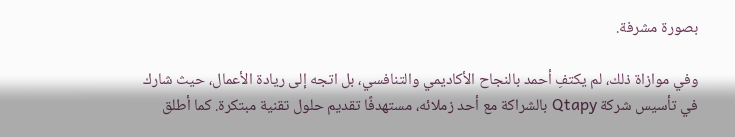بصورة مشرفة.

وفي موازاة ذلك، لم يكتفِ أحمد بالنجاح الأكاديمي والتنافسي، بل اتجه إلى ريادة الأعمال، حيث شارك في تأسيس شركة Qtapy بالشراكة مع أحد زملائه، مستهدفًا تقديم حلول تقنية مبتكرة. كما أطلق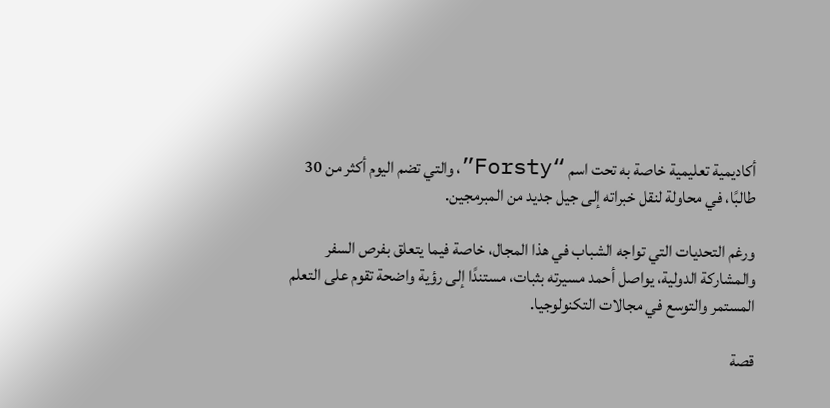أكاديمية تعليمية خاصة به تحت اسم “Forsty”، والتي تضم اليوم أكثر من 30 طالبًا، في محاولة لنقل خبراته إلى جيل جديد من المبرمجين.

ورغم التحديات التي تواجه الشباب في هذا المجال، خاصة فيما يتعلق بفرص السفر والمشاركة الدولية، يواصل أحمد مسيرته بثبات، مستندًا إلى رؤية واضحة تقوم على التعلم المستمر والتوسع في مجالات التكنولوجيا.

قصة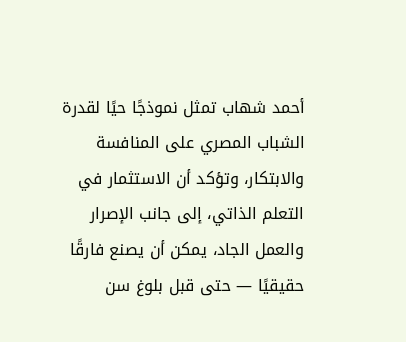أحمد شهاب تمثل نموذجًا حيًا لقدرة الشباب المصري على المنافسة والابتكار، وتؤكد أن الاستثمار في التعلم الذاتي، إلى جانب الإصرار والعمل الجاد، يمكن أن يصنع فارقًا حقيقيًا — حتى قبل بلوغ سن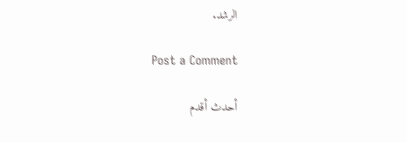الرشد.

Post a Comment

أحدث أقدم